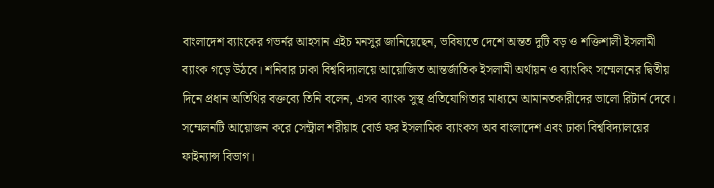বাংলাদেশ ব্যাংকের গভর্নর আহসান এইচ মনসুর জানিয়েছেন, ভবিষ্যতে দেশে অন্তত দুটি বড় ও শক্তিশালী ইসলামী ব্যাংক গড়ে উঠবে। শনিবার ঢাকা বিশ্ববিদ্যালয়ে আয়োজিত আন্তর্জাতিক ইসলামী অর্থায়ন ও ব্যাংকিং সম্মেলনের দ্বিতীয় দিনে প্রধান অতিথির বক্তব্যে তিনি বলেন, এসব ব্যাংক সুস্থ প্রতিযোগিতার মাধ্যমে আমানতকারীদের ভালো রিটার্ন দেবে। সম্মেলনটি আয়োজন করে সেন্ট্রাল শরীয়াহ বোর্ড ফর ইসলামিক ব্যাংকস অব বাংলাদেশ এবং ঢাকা বিশ্ববিদ্যালয়ের ফাইন্যান্স বিভাগ।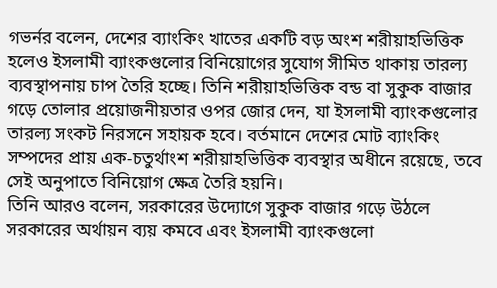গভর্নর বলেন, দেশের ব্যাংকিং খাতের একটি বড় অংশ শরীয়াহভিত্তিক হলেও ইসলামী ব্যাংকগুলোর বিনিয়োগের সুযোগ সীমিত থাকায় তারল্য ব্যবস্থাপনায় চাপ তৈরি হচ্ছে। তিনি শরীয়াহভিত্তিক বন্ড বা সুকুক বাজার গড়ে তোলার প্রয়োজনীয়তার ওপর জোর দেন, যা ইসলামী ব্যাংকগুলোর তারল্য সংকট নিরসনে সহায়ক হবে। বর্তমানে দেশের মোট ব্যাংকিং সম্পদের প্রায় এক-চতুর্থাংশ শরীয়াহভিত্তিক ব্যবস্থার অধীনে রয়েছে, তবে সেই অনুপাতে বিনিয়োগ ক্ষেত্র তৈরি হয়নি।
তিনি আরও বলেন, সরকারের উদ্যোগে সুকুক বাজার গড়ে উঠলে সরকারের অর্থায়ন ব্যয় কমবে এবং ইসলামী ব্যাংকগুলো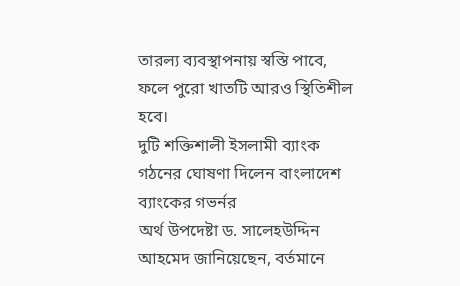তারল্য ব্যবস্থাপনায় স্বস্তি পাবে, ফলে পুরো খাতটি আরও স্থিতিশীল হবে।
দুটি শক্তিশালী ইসলামী ব্যাংক গঠনের ঘোষণা দিলেন বাংলাদেশ ব্যাংকের গভর্নর
অর্থ উপদেষ্টা ড. সালেহউদ্দিন আহমেদ জানিয়েছেন, বর্তমানে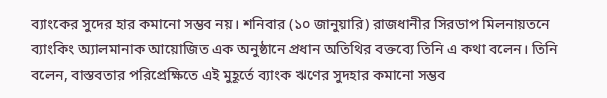ব্যাংকের সুদের হার কমানো সম্ভব নয়। শনিবার (১০ জানুয়ারি) রাজধানীর সিরডাপ মিলনায়তনে ব্যাংকিং অ্যালমানাক আয়োজিত এক অনুষ্ঠানে প্রধান অতিথির বক্তব্যে তিনি এ কথা বলেন। তিনি বলেন, বাস্তবতার পরিপ্রেক্ষিতে এই মুহূর্তে ব্যাংক ঋণের সুদহার কমানো সম্ভব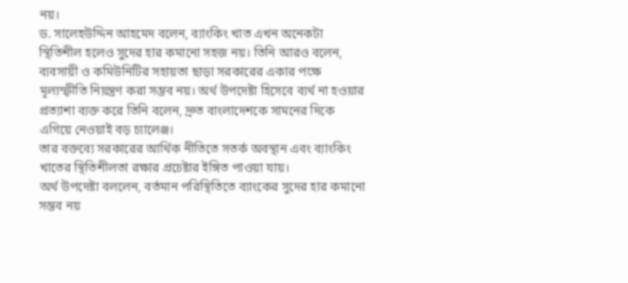নয়।
ড. সালেহউদ্দিন আহমেদ বলেন, ব্যাংকিং খাত এখন অনেকটা স্থিতিশীল হলেও সুদের হার কমানো সহজ নয়। তিনি আরও বলেন, ব্যবসায়ী ও কমিউনিটির সহায়তা ছাড়া সরকারের একার পক্ষে মূল্যস্ফীতি নিয়ন্ত্রণ করা সম্ভব নয়। অর্থ উপদেষ্টা হিসেবে ব্যর্থ না হওয়ার প্রত্যাশা ব্যক্ত করে তিনি বলেন, দ্রুত বাংলাদেশকে সামনের দিকে এগিয়ে নেওয়াই বড় চ্যালেঞ্জ।
তার বক্তব্যে সরকারের আর্থিক নীতিতে সতর্ক অবস্থান এবং ব্যাংকিং খাতের স্থিতিশীলতা রক্ষার প্রচেষ্টার ইঙ্গিত পাওয়া যায়।
অর্থ উপদেষ্টা বললেন, বর্তমান পরিস্থিতিতে ব্যাংকের সুদের হার কমানো সম্ভব নয়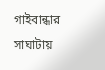গাইবান্ধার সাঘাটায়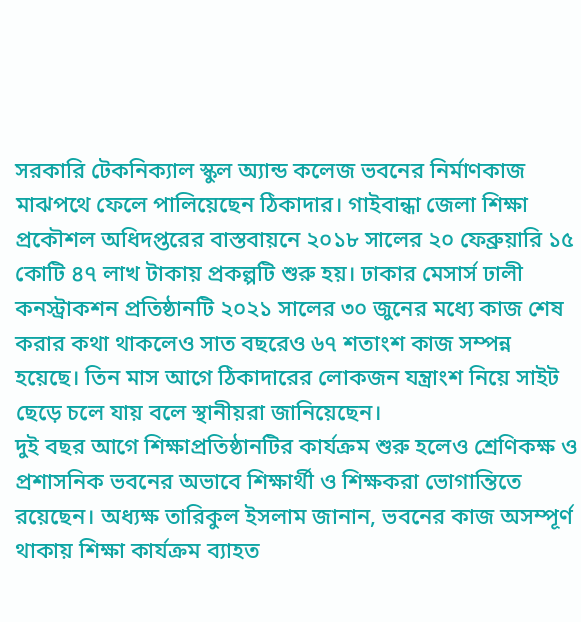সরকারি টেকনিক্যাল স্কুল অ্যান্ড কলেজ ভবনের নির্মাণকাজ মাঝপথে ফেলে পালিয়েছেন ঠিকাদার। গাইবান্ধা জেলা শিক্ষা প্রকৌশল অধিদপ্তরের বাস্তবায়নে ২০১৮ সালের ২০ ফেব্রুয়ারি ১৫ কোটি ৪৭ লাখ টাকায় প্রকল্পটি শুরু হয়। ঢাকার মেসার্স ঢালী কনস্ট্রাকশন প্রতিষ্ঠানটি ২০২১ সালের ৩০ জুনের মধ্যে কাজ শেষ করার কথা থাকলেও সাত বছরেও ৬৭ শতাংশ কাজ সম্পন্ন হয়েছে। তিন মাস আগে ঠিকাদারের লোকজন যন্ত্রাংশ নিয়ে সাইট ছেড়ে চলে যায় বলে স্থানীয়রা জানিয়েছেন।
দুই বছর আগে শিক্ষাপ্রতিষ্ঠানটির কার্যক্রম শুরু হলেও শ্রেণিকক্ষ ও প্রশাসনিক ভবনের অভাবে শিক্ষার্থী ও শিক্ষকরা ভোগান্তিতে রয়েছেন। অধ্যক্ষ তারিকুল ইসলাম জানান, ভবনের কাজ অসম্পূর্ণ থাকায় শিক্ষা কার্যক্রম ব্যাহত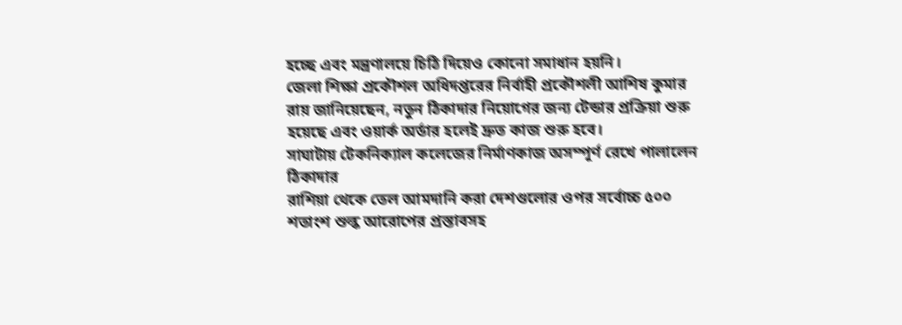হচ্ছে এবং মন্ত্রণালয়ে চিঠি দিয়েও কোনো সমাধান হয়নি।
জেলা শিক্ষা প্রকৌশল অধিদপ্তরের নির্বাহী প্রকৌশলী আশিষ কুমার রায় জানিয়েছেন, নতুন ঠিকাদার নিয়োগের জন্য টেন্ডার প্রক্রিয়া শুরু হয়েছে এবং ওয়ার্ক অর্ডার হলেই দ্রুত কাজ শুরু হবে।
সাঘাটায় টেকনিক্যাল কলেজের নির্মাণকাজ অসম্পূর্ণ রেখে পালালেন ঠিকাদার
রাশিয়া থেকে তেল আমদানি করা দেশগুলোর ওপর সর্বোচ্চ ৫০০ শতাংশ শুল্ক আরোপের প্রস্তাবসহ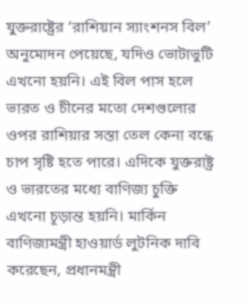যুক্তরাষ্ট্রের ‘রাশিয়ান স্যাংশনস বিল’ অনুমোদন পেয়েছে, যদিও ভোটাভুটি এখনো হয়নি। এই বিল পাস হলে ভারত ও চীনের মতো দেশগুলোর ওপর রাশিয়ার সস্তা তেল কেনা বন্ধে চাপ সৃষ্টি হতে পারে। এদিকে যুক্তরাষ্ট্র ও ভারতের মধ্যে বাণিজ্য চুক্তি এখনো চূড়ান্ত হয়নি। মার্কিন বাণিজ্যমন্ত্রী হাওয়ার্ড লুটনিক দাবি করেছেন, প্রধানমন্ত্রী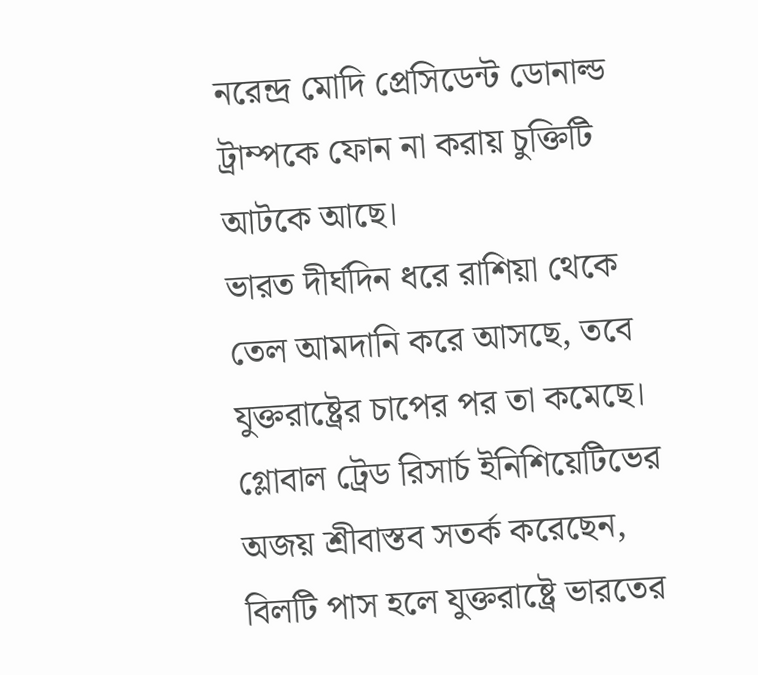নরেন্দ্র মোদি প্রেসিডেন্ট ডোনাল্ড ট্রাম্পকে ফোন না করায় চুক্তিটি আটকে আছে।
ভারত দীর্ঘদিন ধরে রাশিয়া থেকে তেল আমদানি করে আসছে, তবে যুক্তরাষ্ট্রের চাপের পর তা কমেছে। গ্লোবাল ট্রেড রিসার্চ ইনিশিয়েটিভের অজয় শ্রীবাস্তব সতর্ক করেছেন, বিলটি পাস হলে যুক্তরাষ্ট্রে ভারতের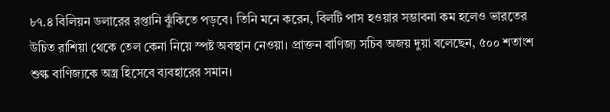৮৭.৪ বিলিয়ন ডলারের রপ্তানি ঝুঁকিতে পড়বে। তিনি মনে করেন, বিলটি পাস হওয়ার সম্ভাবনা কম হলেও ভারতের উচিত রাশিয়া থেকে তেল কেনা নিয়ে স্পষ্ট অবস্থান নেওয়া। প্রাক্তন বাণিজ্য সচিব অজয় দুয়া বলেছেন, ৫০০ শতাংশ শুল্ক বাণিজ্যকে অস্ত্র হিসেবে ব্যবহারের সমান।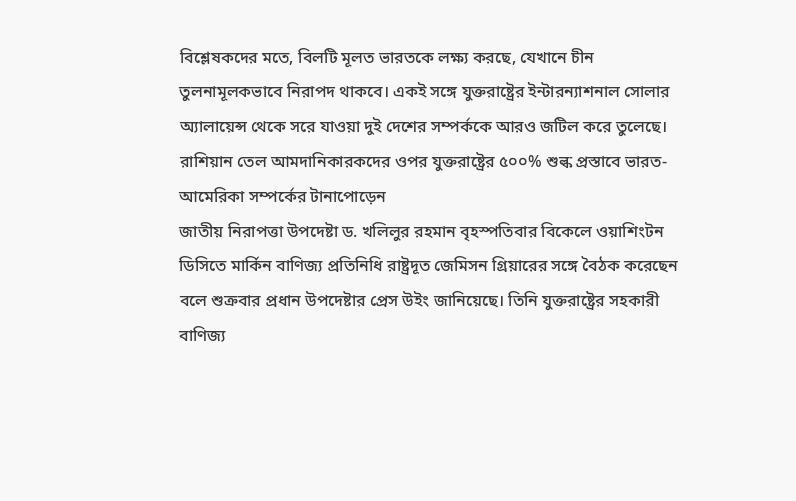বিশ্লেষকদের মতে, বিলটি মূলত ভারতকে লক্ষ্য করছে, যেখানে চীন তুলনামূলকভাবে নিরাপদ থাকবে। একই সঙ্গে যুক্তরাষ্ট্রের ইন্টারন্যাশনাল সোলার অ্যালায়েন্স থেকে সরে যাওয়া দুই দেশের সম্পর্ককে আরও জটিল করে তুলেছে।
রাশিয়ান তেল আমদানিকারকদের ওপর যুক্তরাষ্ট্রের ৫০০% শুল্ক প্রস্তাবে ভারত-আমেরিকা সম্পর্কের টানাপোড়েন
জাতীয় নিরাপত্তা উপদেষ্টা ড. খলিলুর রহমান বৃহস্পতিবার বিকেলে ওয়াশিংটন ডিসিতে মার্কিন বাণিজ্য প্রতিনিধি রাষ্ট্রদূত জেমিসন গ্রিয়ারের সঙ্গে বৈঠক করেছেন বলে শুক্রবার প্রধান উপদেষ্টার প্রেস উইং জানিয়েছে। তিনি যুক্তরাষ্ট্রের সহকারী বাণিজ্য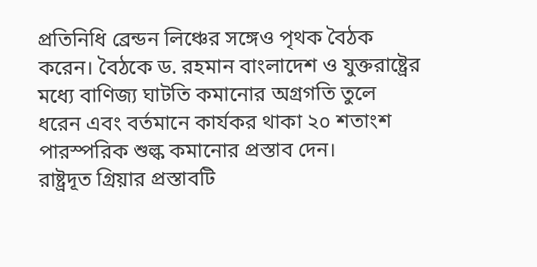প্রতিনিধি ব্রেন্ডন লিঞ্চের সঙ্গেও পৃথক বৈঠক করেন। বৈঠকে ড. রহমান বাংলাদেশ ও যুক্তরাষ্ট্রের মধ্যে বাণিজ্য ঘাটতি কমানোর অগ্রগতি তুলে ধরেন এবং বর্তমানে কার্যকর থাকা ২০ শতাংশ পারস্পরিক শুল্ক কমানোর প্রস্তাব দেন।
রাষ্ট্রদূত গ্রিয়ার প্রস্তাবটি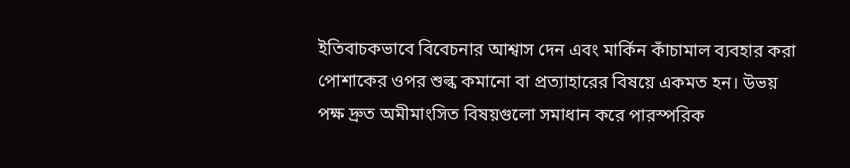ইতিবাচকভাবে বিবেচনার আশ্বাস দেন এবং মার্কিন কাঁচামাল ব্যবহার করা পোশাকের ওপর শুল্ক কমানো বা প্রত্যাহারের বিষয়ে একমত হন। উভয় পক্ষ দ্রুত অমীমাংসিত বিষয়গুলো সমাধান করে পারস্পরিক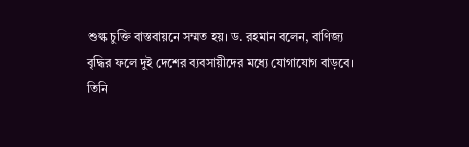শুল্ক চুক্তি বাস্তবায়নে সম্মত হয়। ড. রহমান বলেন, বাণিজ্য বৃদ্ধির ফলে দুই দেশের ব্যবসায়ীদের মধ্যে যোগাযোগ বাড়বে।
তিনি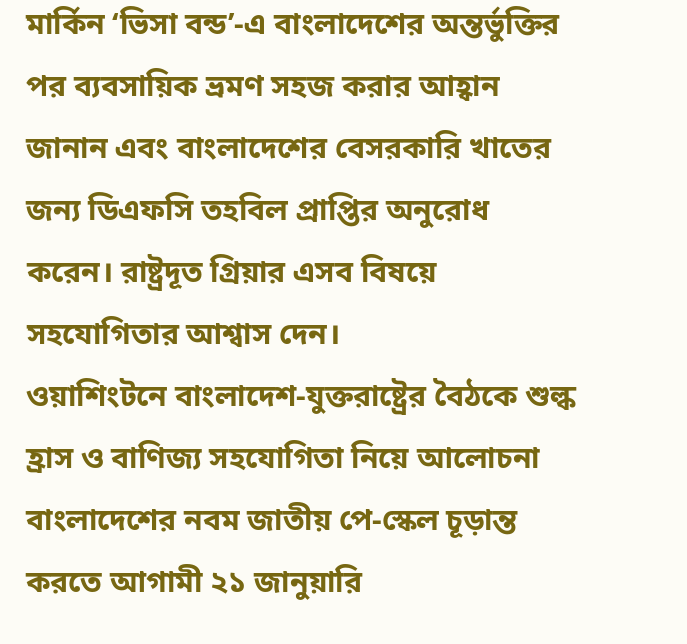মার্কিন ‘ভিসা বন্ড’-এ বাংলাদেশের অন্তর্ভুক্তির পর ব্যবসায়িক ভ্রমণ সহজ করার আহ্বান জানান এবং বাংলাদেশের বেসরকারি খাতের জন্য ডিএফসি তহবিল প্রাপ্তির অনুরোধ করেন। রাষ্ট্রদূত গ্রিয়ার এসব বিষয়ে সহযোগিতার আশ্বাস দেন।
ওয়াশিংটনে বাংলাদেশ-যুক্তরাষ্ট্রের বৈঠকে শুল্ক হ্রাস ও বাণিজ্য সহযোগিতা নিয়ে আলোচনা
বাংলাদেশের নবম জাতীয় পে-স্কেল চূড়ান্ত করতে আগামী ২১ জানুয়ারি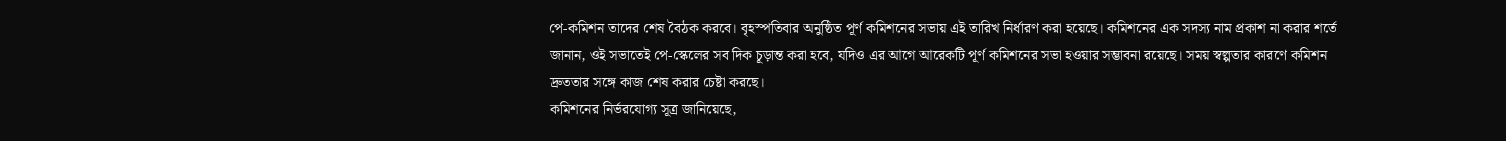পে-কমিশন তাদের শেষ বৈঠক করবে। বৃহস্পতিবার অনুষ্ঠিত পূর্ণ কমিশনের সভায় এই তারিখ নির্ধারণ করা হয়েছে। কমিশনের এক সদস্য নাম প্রকাশ না করার শর্তে জানান, ওই সভাতেই পে-স্কেলের সব দিক চূড়ান্ত করা হবে, যদিও এর আগে আরেকটি পূর্ণ কমিশনের সভা হওয়ার সম্ভাবনা রয়েছে। সময় স্বল্পতার কারণে কমিশন দ্রুততার সঙ্গে কাজ শেষ করার চেষ্টা করছে।
কমিশনের নির্ভরযোগ্য সূত্র জানিয়েছে,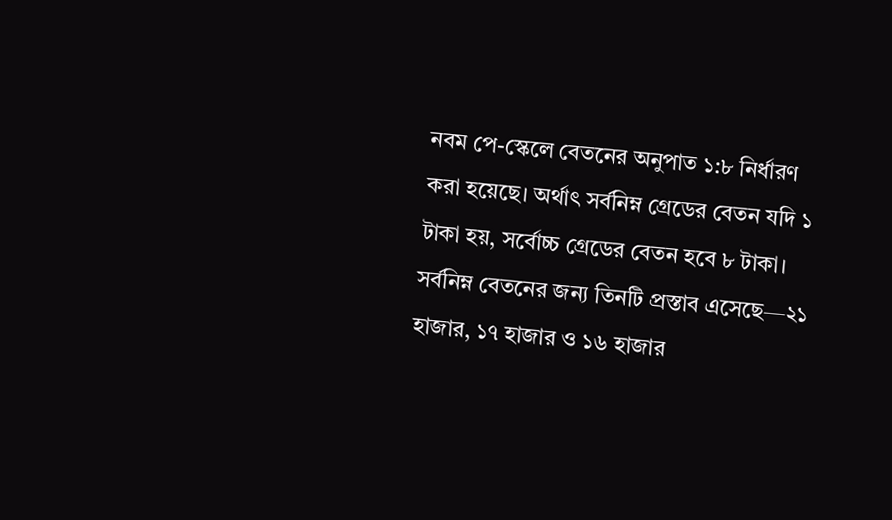নবম পে-স্কেলে বেতনের অনুপাত ১:৮ নির্ধারণ করা হয়েছে। অর্থাৎ সর্বনিম্ন গ্রেডের বেতন যদি ১ টাকা হয়, সর্বোচ্চ গ্রেডের বেতন হবে ৮ টাকা। সর্বনিম্ন বেতনের জন্য তিনটি প্রস্তাব এসেছে—২১ হাজার, ১৭ হাজার ও ১৬ হাজার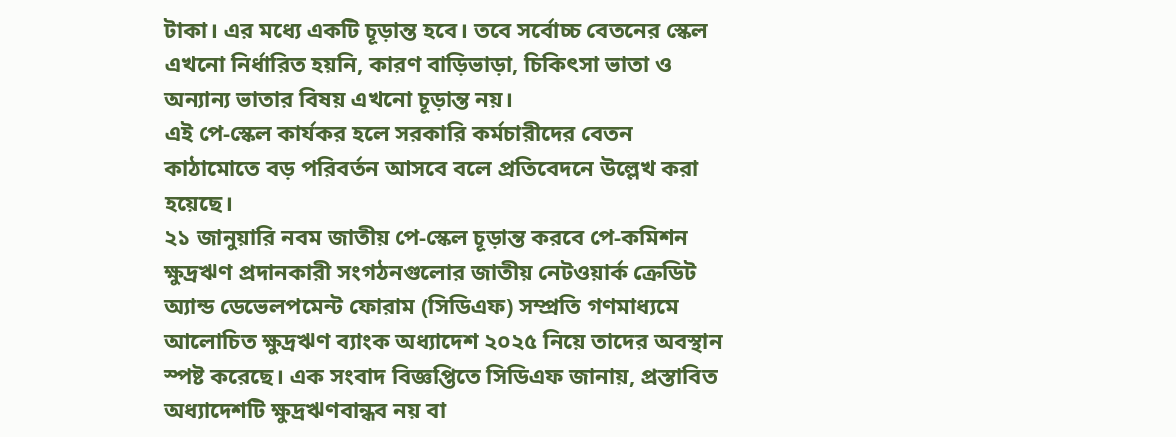টাকা। এর মধ্যে একটি চূড়ান্ত হবে। তবে সর্বোচ্চ বেতনের স্কেল এখনো নির্ধারিত হয়নি, কারণ বাড়িভাড়া, চিকিৎসা ভাতা ও অন্যান্য ভাতার বিষয় এখনো চূড়ান্ত নয়।
এই পে-স্কেল কার্যকর হলে সরকারি কর্মচারীদের বেতন কাঠামোতে বড় পরিবর্তন আসবে বলে প্রতিবেদনে উল্লেখ করা হয়েছে।
২১ জানুয়ারি নবম জাতীয় পে-স্কেল চূড়ান্ত করবে পে-কমিশন
ক্ষুদ্রঋণ প্রদানকারী সংগঠনগুলোর জাতীয় নেটওয়ার্ক ক্রেডিট অ্যান্ড ডেভেলপমেন্ট ফোরাম (সিডিএফ) সম্প্রতি গণমাধ্যমে আলোচিত ক্ষুদ্রঋণ ব্যাংক অধ্যাদেশ ২০২৫ নিয়ে তাদের অবস্থান স্পষ্ট করেছে। এক সংবাদ বিজ্ঞপ্তিতে সিডিএফ জানায়, প্রস্তাবিত অধ্যাদেশটি ক্ষুদ্রঋণবান্ধব নয় বা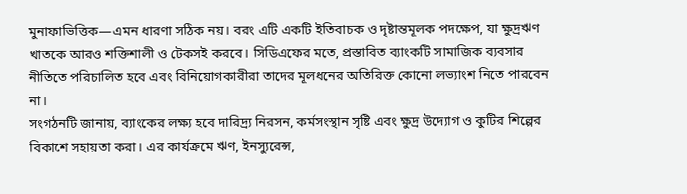মুনাফাভিত্তিক—এমন ধারণা সঠিক নয়। বরং এটি একটি ইতিবাচক ও দৃষ্টান্তমূলক পদক্ষেপ, যা ক্ষুদ্রঋণ খাতকে আরও শক্তিশালী ও টেকসই করবে। সিডিএফের মতে, প্রস্তাবিত ব্যাংকটি সামাজিক ব্যবসার নীতিতে পরিচালিত হবে এবং বিনিয়োগকারীরা তাদের মূলধনের অতিরিক্ত কোনো লভ্যাংশ নিতে পারবেন না।
সংগঠনটি জানায়, ব্যাংকের লক্ষ্য হবে দারিদ্র্য নিরসন, কর্মসংস্থান সৃষ্টি এবং ক্ষুদ্র উদ্যোগ ও কুটির শিল্পের বিকাশে সহায়তা করা। এর কার্যক্রমে ঋণ, ইনস্যুরেন্স,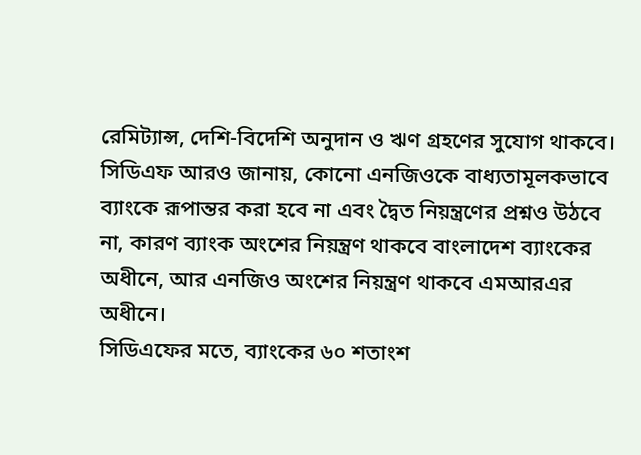রেমিট্যান্স, দেশি-বিদেশি অনুদান ও ঋণ গ্রহণের সুযোগ থাকবে। সিডিএফ আরও জানায়, কোনো এনজিওকে বাধ্যতামূলকভাবে ব্যাংকে রূপান্তর করা হবে না এবং দ্বৈত নিয়ন্ত্রণের প্রশ্নও উঠবে না, কারণ ব্যাংক অংশের নিয়ন্ত্রণ থাকবে বাংলাদেশ ব্যাংকের অধীনে, আর এনজিও অংশের নিয়ন্ত্রণ থাকবে এমআরএর অধীনে।
সিডিএফের মতে, ব্যাংকের ৬০ শতাংশ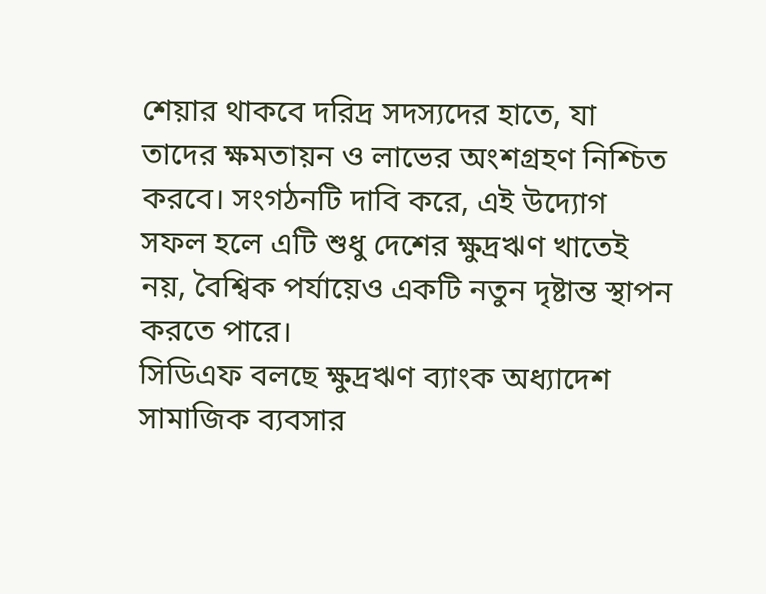শেয়ার থাকবে দরিদ্র সদস্যদের হাতে, যা তাদের ক্ষমতায়ন ও লাভের অংশগ্রহণ নিশ্চিত করবে। সংগঠনটি দাবি করে, এই উদ্যোগ সফল হলে এটি শুধু দেশের ক্ষুদ্রঋণ খাতেই নয়, বৈশ্বিক পর্যায়েও একটি নতুন দৃষ্টান্ত স্থাপন করতে পারে।
সিডিএফ বলছে ক্ষুদ্রঋণ ব্যাংক অধ্যাদেশ সামাজিক ব্যবসার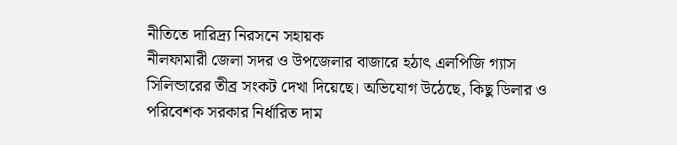নীতিতে দারিদ্র্য নিরসনে সহায়ক
নীলফামারী জেলা সদর ও উপজেলার বাজারে হঠাৎ এলপিজি গ্যাস সিলিন্ডারের তীব্র সংকট দেখা দিয়েছে। অভিযোগ উঠেছে, কিছু ডিলার ও পরিবেশক সরকার নির্ধারিত দাম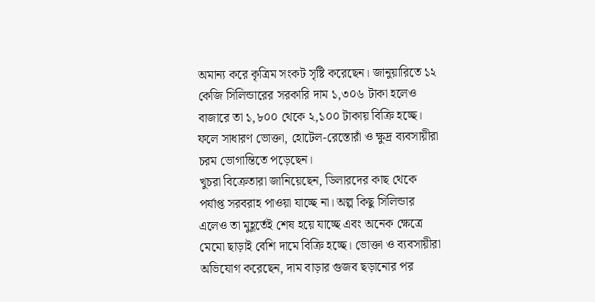অমান্য করে কৃত্রিম সংকট সৃষ্টি করেছেন। জানুয়ারিতে ১২ কেজি সিলিন্ডারের সরকারি দাম ১,৩০৬ টাকা হলেও বাজারে তা ১,৮০০ থেকে ২,১০০ টাকায় বিক্রি হচ্ছে। ফলে সাধারণ ভোক্তা, হোটেল-রেস্তোরাঁ ও ক্ষুদ্র ব্যবসায়ীরা চরম ভোগান্তিতে পড়েছেন।
খুচরা বিক্রেতারা জানিয়েছেন, ডিলারদের কাছ থেকে পর্যাপ্ত সরবরাহ পাওয়া যাচ্ছে না। অল্প কিছু সিলিন্ডার এলেও তা মুহূর্তেই শেষ হয়ে যাচ্ছে এবং অনেক ক্ষেত্রে মেমো ছাড়াই বেশি দামে বিক্রি হচ্ছে। ভোক্তা ও ব্যবসায়ীরা অভিযোগ করেছেন, দাম বাড়ার গুজব ছড়ানোর পর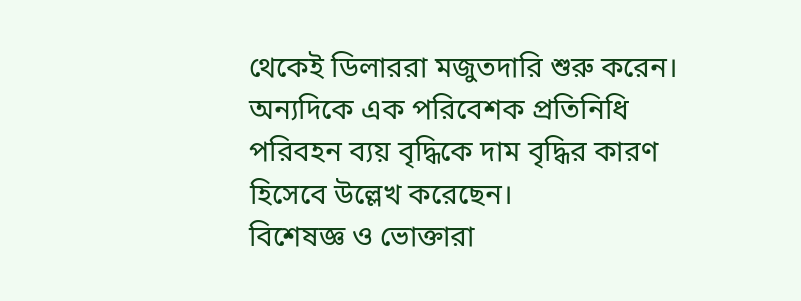থেকেই ডিলাররা মজুতদারি শুরু করেন। অন্যদিকে এক পরিবেশক প্রতিনিধি পরিবহন ব্যয় বৃদ্ধিকে দাম বৃদ্ধির কারণ হিসেবে উল্লেখ করেছেন।
বিশেষজ্ঞ ও ভোক্তারা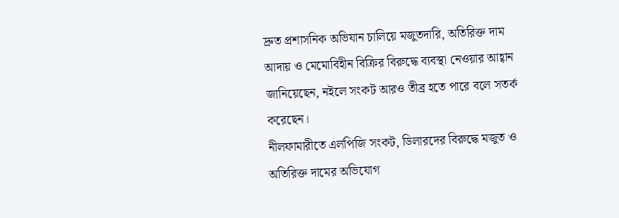দ্রুত প্রশাসনিক অভিযান চালিয়ে মজুতদারি, অতিরিক্ত দাম আদায় ও মেমোবিহীন বিক্রির বিরুদ্ধে ব্যবস্থা নেওয়ার আহ্বান জানিয়েছেন, নইলে সংকট আরও তীব্র হতে পারে বলে সতর্ক করেছেন।
নীলফামারীতে এলপিজি সংকট, ডিলারদের বিরুদ্ধে মজুত ও অতিরিক্ত দামের অভিযোগ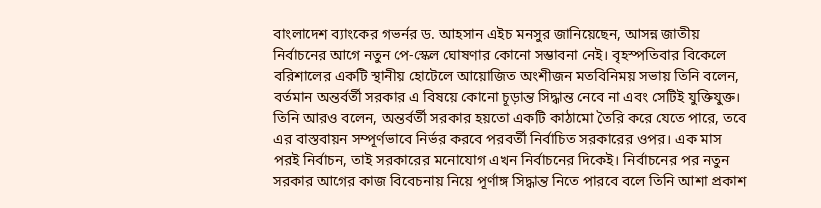বাংলাদেশ ব্যাংকের গভর্নর ড. আহসান এইচ মনসুর জানিয়েছেন, আসন্ন জাতীয় নির্বাচনের আগে নতুন পে-স্কেল ঘোষণার কোনো সম্ভাবনা নেই। বৃহস্পতিবার বিকেলে বরিশালের একটি স্থানীয় হোটেলে আয়োজিত অংশীজন মতবিনিময় সভায় তিনি বলেন, বর্তমান অন্তর্বর্তী সরকার এ বিষয়ে কোনো চূড়ান্ত সিদ্ধান্ত নেবে না এবং সেটিই যুক্তিযুক্ত।
তিনি আরও বলেন, অন্তর্বর্তী সরকার হয়তো একটি কাঠামো তৈরি করে যেতে পারে, তবে এর বাস্তবায়ন সম্পূর্ণভাবে নির্ভর করবে পরবর্তী নির্বাচিত সরকারের ওপর। এক মাস পরই নির্বাচন, তাই সরকারের মনোযোগ এখন নির্বাচনের দিকেই। নির্বাচনের পর নতুন সরকার আগের কাজ বিবেচনায় নিয়ে পূর্ণাঙ্গ সিদ্ধান্ত নিতে পারবে বলে তিনি আশা প্রকাশ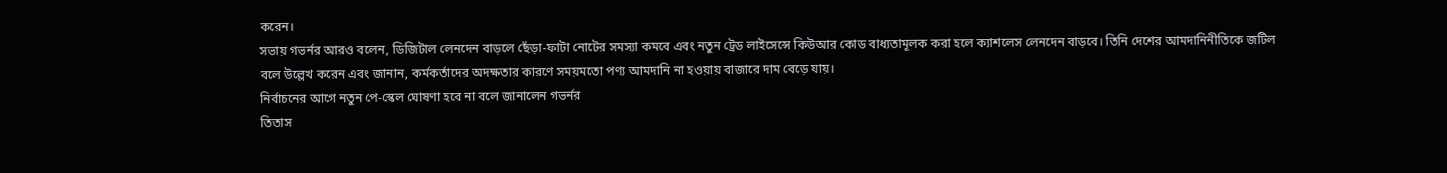করেন।
সভায় গভর্নর আরও বলেন, ডিজিটাল লেনদেন বাড়লে ছেঁড়া-ফাটা নোটের সমস্যা কমবে এবং নতুন ট্রেড লাইসেন্সে কিউআর কোড বাধ্যতামূলক করা হলে ক্যাশলেস লেনদেন বাড়বে। তিনি দেশের আমদানিনীতিকে জটিল বলে উল্লেখ করেন এবং জানান, কর্মকর্তাদের অদক্ষতার কারণে সময়মতো পণ্য আমদানি না হওয়ায় বাজারে দাম বেড়ে যায়।
নির্বাচনের আগে নতুন পে-স্কেল ঘোষণা হবে না বলে জানালেন গভর্নর
তিতাস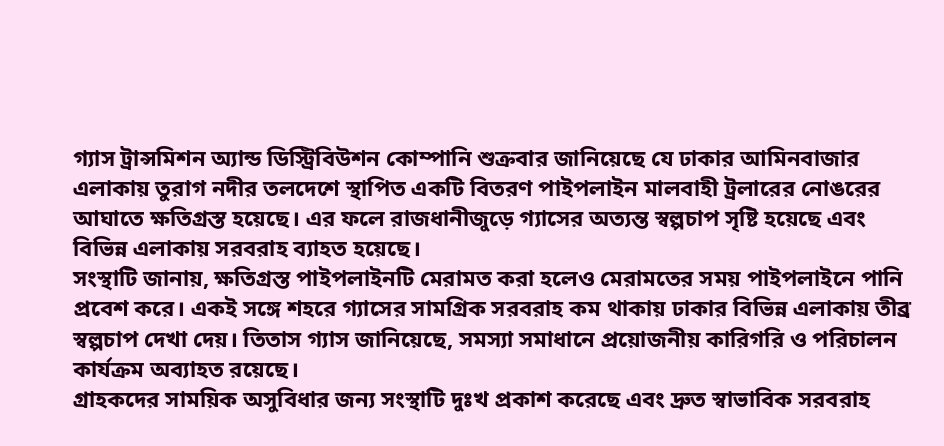গ্যাস ট্রান্সমিশন অ্যান্ড ডিস্ট্রিবিউশন কোম্পানি শুক্রবার জানিয়েছে যে ঢাকার আমিনবাজার এলাকায় তুরাগ নদীর তলদেশে স্থাপিত একটি বিতরণ পাইপলাইন মালবাহী ট্রলারের নোঙরের আঘাতে ক্ষতিগ্রস্ত হয়েছে। এর ফলে রাজধানীজুড়ে গ্যাসের অত্যন্ত স্বল্পচাপ সৃষ্টি হয়েছে এবং বিভিন্ন এলাকায় সরবরাহ ব্যাহত হয়েছে।
সংস্থাটি জানায়, ক্ষতিগ্রস্ত পাইপলাইনটি মেরামত করা হলেও মেরামতের সময় পাইপলাইনে পানি প্রবেশ করে। একই সঙ্গে শহরে গ্যাসের সামগ্রিক সরবরাহ কম থাকায় ঢাকার বিভিন্ন এলাকায় তীব্র স্বল্পচাপ দেখা দেয়। তিতাস গ্যাস জানিয়েছে, সমস্যা সমাধানে প্রয়োজনীয় কারিগরি ও পরিচালন কার্যক্রম অব্যাহত রয়েছে।
গ্রাহকদের সাময়িক অসুবিধার জন্য সংস্থাটি দুঃখ প্রকাশ করেছে এবং দ্রুত স্বাভাবিক সরবরাহ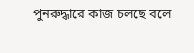পুনরুদ্ধারে কাজ চলছে বলে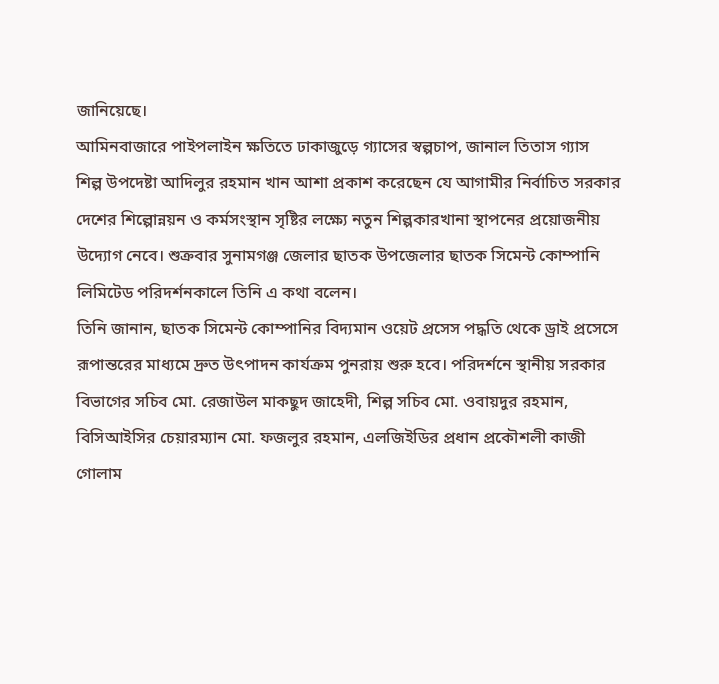জানিয়েছে।
আমিনবাজারে পাইপলাইন ক্ষতিতে ঢাকাজুড়ে গ্যাসের স্বল্পচাপ, জানাল তিতাস গ্যাস
শিল্প উপদেষ্টা আদিলুর রহমান খান আশা প্রকাশ করেছেন যে আগামীর নির্বাচিত সরকার দেশের শিল্পোন্নয়ন ও কর্মসংস্থান সৃষ্টির লক্ষ্যে নতুন শিল্পকারখানা স্থাপনের প্রয়োজনীয় উদ্যোগ নেবে। শুক্রবার সুনামগঞ্জ জেলার ছাতক উপজেলার ছাতক সিমেন্ট কোম্পানি লিমিটেড পরিদর্শনকালে তিনি এ কথা বলেন।
তিনি জানান, ছাতক সিমেন্ট কোম্পানির বিদ্যমান ওয়েট প্রসেস পদ্ধতি থেকে ড্রাই প্রসেসে রূপান্তরের মাধ্যমে দ্রুত উৎপাদন কার্যক্রম পুনরায় শুরু হবে। পরিদর্শনে স্থানীয় সরকার বিভাগের সচিব মো. রেজাউল মাকছুদ জাহেদী, শিল্প সচিব মো. ওবায়দুর রহমান, বিসিআইসির চেয়ারম্যান মো. ফজলুর রহমান, এলজিইডির প্রধান প্রকৌশলী কাজী গোলাম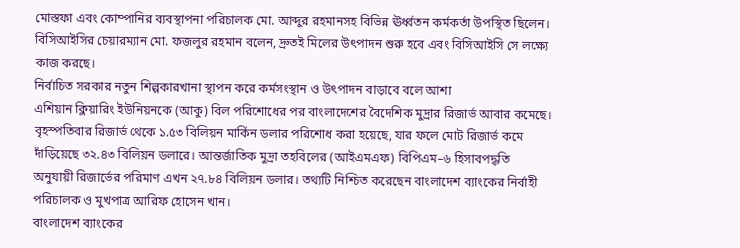মোস্তফা এবং কোম্পানির ব্যবস্থাপনা পরিচালক মো. আব্দুর রহমানসহ বিভিন্ন ঊর্ধ্বতন কর্মকর্তা উপস্থিত ছিলেন।
বিসিআইসির চেয়ারম্যান মো. ফজলুর রহমান বলেন, দ্রুতই মিলের উৎপাদন শুরু হবে এবং বিসিআইসি সে লক্ষ্যে কাজ করছে।
নির্বাচিত সরকার নতুন শিল্পকারখানা স্থাপন করে কর্মসংস্থান ও উৎপাদন বাড়াবে বলে আশা
এশিয়ান ক্লিয়ারিং ইউনিয়নকে (আকু) বিল পরিশোধের পর বাংলাদেশের বৈদেশিক মুদ্রার রিজার্ভ আবার কমেছে। বৃহস্পতিবার রিজার্ভ থেকে ১.৫৩ বিলিয়ন মার্কিন ডলার পরিশোধ করা হয়েছে, যার ফলে মোট রিজার্ভ কমে দাঁড়িয়েছে ৩২.৪৩ বিলিয়ন ডলারে। আন্তর্জাতিক মুদ্রা তহবিলের (আইএমএফ) বিপিএম–৬ হিসাবপদ্ধতি অনুযায়ী রিজার্ভের পরিমাণ এখন ২৭.৮৪ বিলিয়ন ডলার। তথ্যটি নিশ্চিত করেছেন বাংলাদেশ ব্যাংকের নির্বাহী পরিচালক ও মুখপাত্র আরিফ হোসেন খান।
বাংলাদেশ ব্যাংকের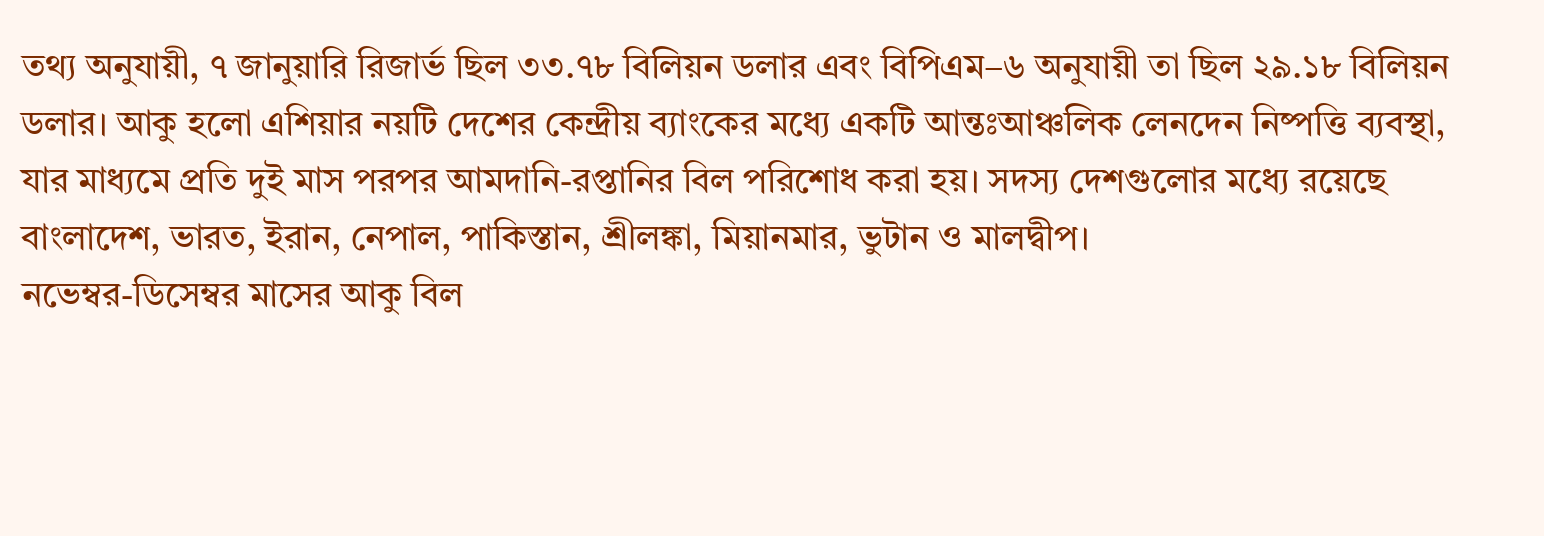তথ্য অনুযায়ী, ৭ জানুয়ারি রিজার্ভ ছিল ৩৩.৭৮ বিলিয়ন ডলার এবং বিপিএম–৬ অনুযায়ী তা ছিল ২৯.১৮ বিলিয়ন ডলার। আকু হলো এশিয়ার নয়টি দেশের কেন্দ্রীয় ব্যাংকের মধ্যে একটি আন্তঃআঞ্চলিক লেনদেন নিষ্পত্তি ব্যবস্থা, যার মাধ্যমে প্রতি দুই মাস পরপর আমদানি-রপ্তানির বিল পরিশোধ করা হয়। সদস্য দেশগুলোর মধ্যে রয়েছে বাংলাদেশ, ভারত, ইরান, নেপাল, পাকিস্তান, শ্রীলঙ্কা, মিয়ানমার, ভুটান ও মালদ্বীপ।
নভেম্বর-ডিসেম্বর মাসের আকু বিল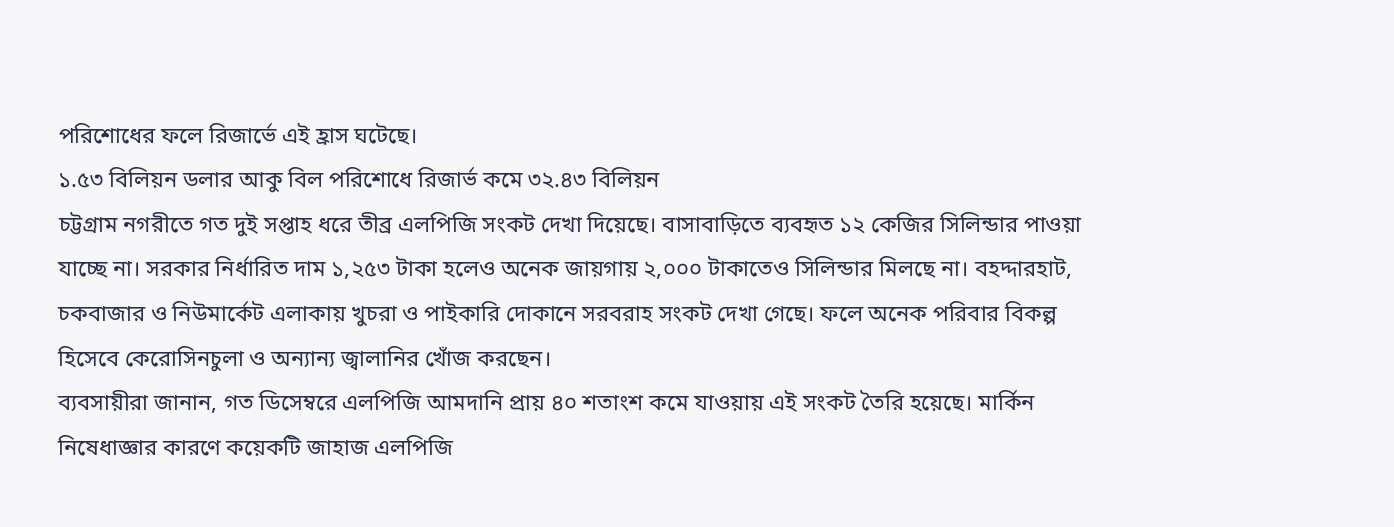পরিশোধের ফলে রিজার্ভে এই হ্রাস ঘটেছে।
১.৫৩ বিলিয়ন ডলার আকু বিল পরিশোধে রিজার্ভ কমে ৩২.৪৩ বিলিয়ন
চট্টগ্রাম নগরীতে গত দুই সপ্তাহ ধরে তীব্র এলপিজি সংকট দেখা দিয়েছে। বাসাবাড়িতে ব্যবহৃত ১২ কেজির সিলিন্ডার পাওয়া যাচ্ছে না। সরকার নির্ধারিত দাম ১,২৫৩ টাকা হলেও অনেক জায়গায় ২,০০০ টাকাতেও সিলিন্ডার মিলছে না। বহদ্দারহাট, চকবাজার ও নিউমার্কেট এলাকায় খুচরা ও পাইকারি দোকানে সরবরাহ সংকট দেখা গেছে। ফলে অনেক পরিবার বিকল্প হিসেবে কেরোসিনচুলা ও অন্যান্য জ্বালানির খোঁজ করছেন।
ব্যবসায়ীরা জানান, গত ডিসেম্বরে এলপিজি আমদানি প্রায় ৪০ শতাংশ কমে যাওয়ায় এই সংকট তৈরি হয়েছে। মার্কিন নিষেধাজ্ঞার কারণে কয়েকটি জাহাজ এলপিজি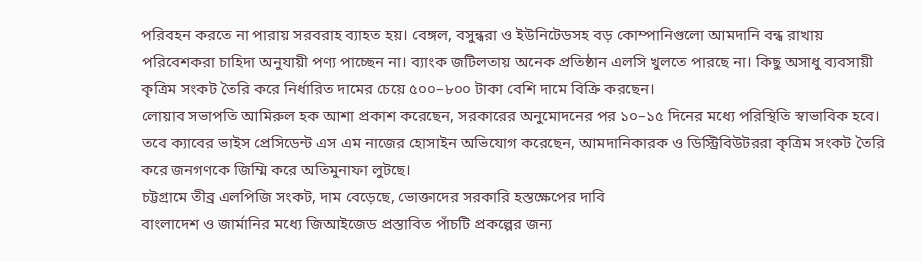পরিবহন করতে না পারায় সরবরাহ ব্যাহত হয়। বেঙ্গল, বসুন্ধরা ও ইউনিটেডসহ বড় কোম্পানিগুলো আমদানি বন্ধ রাখায় পরিবেশকরা চাহিদা অনুযায়ী পণ্য পাচ্ছেন না। ব্যাংক জটিলতায় অনেক প্রতিষ্ঠান এলসি খুলতে পারছে না। কিছু অসাধু ব্যবসায়ী কৃত্রিম সংকট তৈরি করে নির্ধারিত দামের চেয়ে ৫০০–৮০০ টাকা বেশি দামে বিক্রি করছেন।
লোয়াব সভাপতি আমিরুল হক আশা প্রকাশ করেছেন, সরকারের অনুমোদনের পর ১০–১৫ দিনের মধ্যে পরিস্থিতি স্বাভাবিক হবে। তবে ক্যাবের ভাইস প্রেসিডেন্ট এস এম নাজের হোসাইন অভিযোগ করেছেন, আমদানিকারক ও ডিস্ট্রিবিউটররা কৃত্রিম সংকট তৈরি করে জনগণকে জিম্মি করে অতিমুনাফা লুটছে।
চট্টগ্রামে তীব্র এলপিজি সংকট, দাম বেড়েছে, ভোক্তাদের সরকারি হস্তক্ষেপের দাবি
বাংলাদেশ ও জার্মানির মধ্যে জিআইজেড প্রস্তাবিত পাঁচটি প্রকল্পের জন্য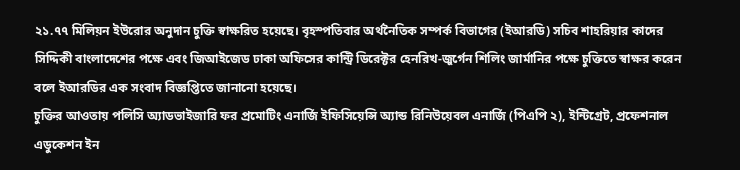২১.৭৭ মিলিয়ন ইউরোর অনুদান চুক্তি স্বাক্ষরিত হয়েছে। বৃহস্পতিবার অর্থনৈতিক সম্পর্ক বিভাগের (ইআরডি) সচিব শাহরিয়ার কাদের সিদ্দিকী বাংলাদেশের পক্ষে এবং জিআইজেড ঢাকা অফিসের কান্ট্রি ডিরেক্টর হেনরিখ-জুর্গেন শিলিং জার্মানির পক্ষে চুক্তিতে স্বাক্ষর করেন বলে ইআরডির এক সংবাদ বিজ্ঞপ্তিতে জানানো হয়েছে।
চুক্তির আওতায় পলিসি অ্যাডভাইজারি ফর প্রমোটিং এনার্জি ইফিসিয়েন্সি অ্যান্ড রিনিউয়েবল এনার্জি (পিএপি ২), ইন্টিগ্রেট, প্রফেশনাল এডুকেশন ইন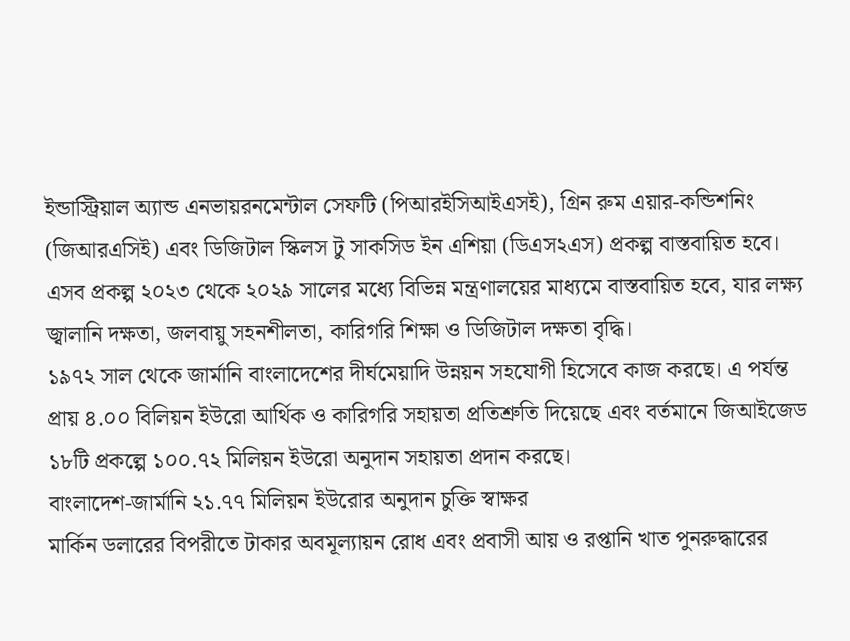ইন্ডাস্ট্রিয়াল অ্যান্ড এনভায়রনমেন্টাল সেফটি (পিআরইসিআইএসই), গ্রিন রুম এয়ার-কন্ডিশনিং (জিআরএসিই) এবং ডিজিটাল স্কিলস টু সাকসিড ইন এশিয়া (ডিএস২এস) প্রকল্প বাস্তবায়িত হবে। এসব প্রকল্প ২০২৩ থেকে ২০২৯ সালের মধ্যে বিভিন্ন মন্ত্রণালয়ের মাধ্যমে বাস্তবায়িত হবে, যার লক্ষ্য জ্বালানি দক্ষতা, জলবায়ু সহনশীলতা, কারিগরি শিক্ষা ও ডিজিটাল দক্ষতা বৃদ্ধি।
১৯৭২ সাল থেকে জার্মানি বাংলাদেশের দীর্ঘমেয়াদি উন্নয়ন সহযোগী হিসেবে কাজ করছে। এ পর্যন্ত প্রায় ৪.০০ বিলিয়ন ইউরো আর্থিক ও কারিগরি সহায়তা প্রতিশ্রুতি দিয়েছে এবং বর্তমানে জিআইজেড ১৮টি প্রকল্পে ১০০.৭২ মিলিয়ন ইউরো অনুদান সহায়তা প্রদান করছে।
বাংলাদেশ-জার্মানি ২১.৭৭ মিলিয়ন ইউরোর অনুদান চুক্তি স্বাক্ষর
মার্কিন ডলারের বিপরীতে টাকার অবমূল্যায়ন রোধ এবং প্রবাসী আয় ও রপ্তানি খাত পুনরুদ্ধারের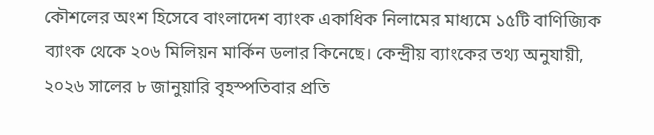কৌশলের অংশ হিসেবে বাংলাদেশ ব্যাংক একাধিক নিলামের মাধ্যমে ১৫টি বাণিজ্যিক ব্যাংক থেকে ২০৬ মিলিয়ন মার্কিন ডলার কিনেছে। কেন্দ্রীয় ব্যাংকের তথ্য অনুযায়ী, ২০২৬ সালের ৮ জানুয়ারি বৃহস্পতিবার প্রতি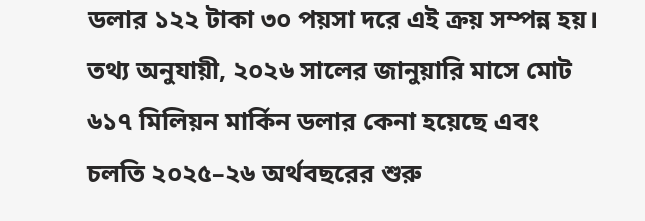ডলার ১২২ টাকা ৩০ পয়সা দরে এই ক্রয় সম্পন্ন হয়।
তথ্য অনুযায়ী, ২০২৬ সালের জানুয়ারি মাসে মোট ৬১৭ মিলিয়ন মার্কিন ডলার কেনা হয়েছে এবং চলতি ২০২৫–২৬ অর্থবছরের শুরু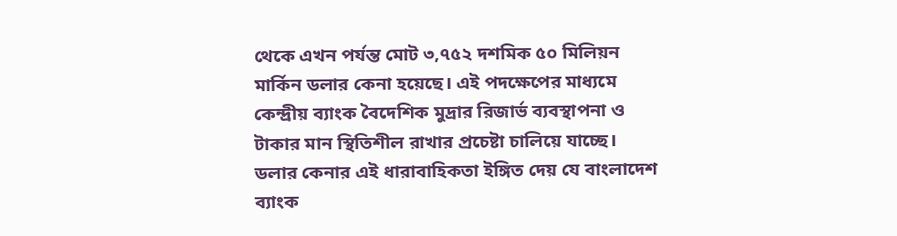থেকে এখন পর্যন্ত মোট ৩,৭৫২ দশমিক ৫০ মিলিয়ন মার্কিন ডলার কেনা হয়েছে। এই পদক্ষেপের মাধ্যমে কেন্দ্রীয় ব্যাংক বৈদেশিক মুদ্রার রিজার্ভ ব্যবস্থাপনা ও টাকার মান স্থিতিশীল রাখার প্রচেষ্টা চালিয়ে যাচ্ছে।
ডলার কেনার এই ধারাবাহিকতা ইঙ্গিত দেয় যে বাংলাদেশ ব্যাংক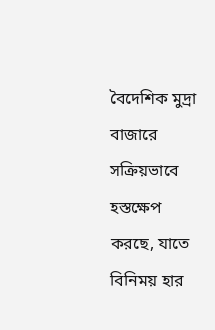বৈদেশিক মুদ্রা বাজারে সক্রিয়ভাবে হস্তক্ষেপ করছে, যাতে বিনিময় হার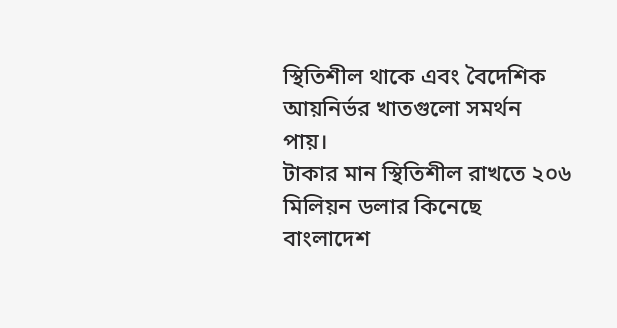স্থিতিশীল থাকে এবং বৈদেশিক আয়নির্ভর খাতগুলো সমর্থন পায়।
টাকার মান স্থিতিশীল রাখতে ২০৬ মিলিয়ন ডলার কিনেছে বাংলাদেশ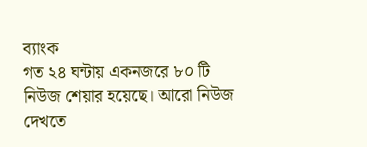ব্যাংক
গত ২৪ ঘন্টায় একনজরে ৮০ টি নিউজ শেয়ার হয়েছে। আরো নিউজ দেখতে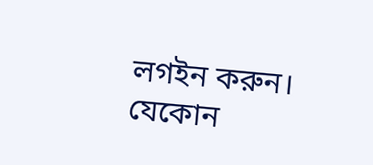লগইন করুন। যেকোন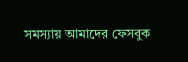সমস্যায় আমাদের ফেসবুক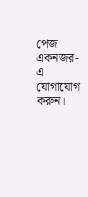পেজ একনজর-এ যোগাযোগ করুন।